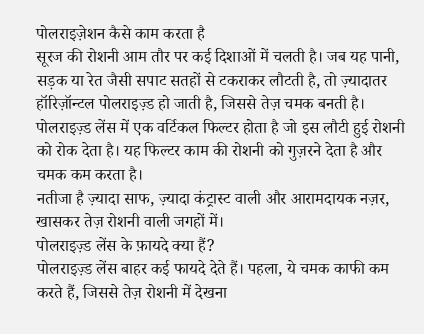पोलराइज़ेशन कैसे काम करता है
सूरज की रोशनी आम तौर पर कई दिशाओं में चलती है। जब यह पानी, सड़क या रेत जैसी सपाट सतहों से टकराकर लौटती है, तो ज़्यादातर हॉरिज़ॉन्टल पोलराइज़्ड हो जाती है, जिससे तेज़ चमक बनती है।
पोलराइज़्ड लेंस में एक वर्टिकल फिल्टर होता है जो इस लौटी हुई रोशनी को रोक देता है। यह फिल्टर काम की रोशनी को गुज़रने देता है और चमक कम करता है।
नतीजा है ज़्यादा साफ, ज़्यादा कंट्रास्ट वाली और आरामदायक नज़र, खासकर तेज़ रोशनी वाली जगहों में।
पोलराइज़्ड लेंस के फ़ायदे क्या हैं?
पोलराइज़्ड लेंस बाहर कई फायदे देते हैं। पहला, ये चमक काफी कम करते हैं, जिससे तेज़ रोशनी में देखना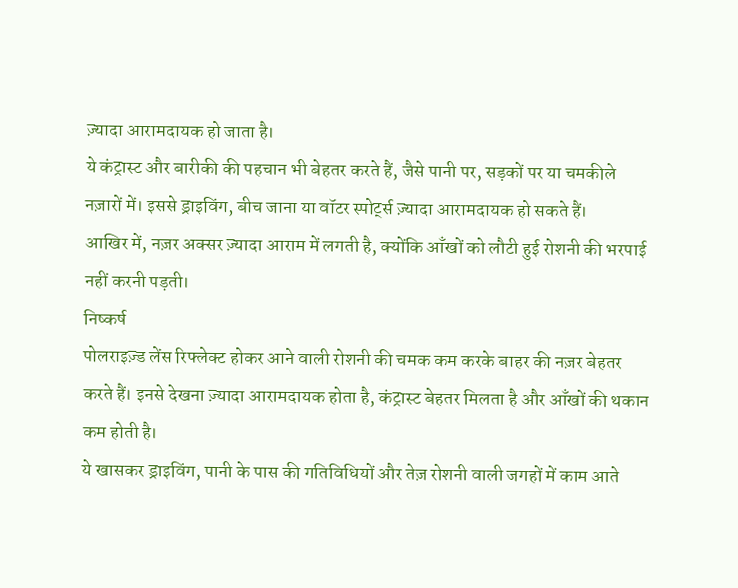ज़्यादा आरामदायक हो जाता है।
ये कंट्रास्ट और बारीकी की पहचान भी बेहतर करते हैं, जैसे पानी पर, सड़कों पर या चमकीले नज़ारों में। इससे ड्राइविंग, बीच जाना या वॉटर स्पोर्ट्स ज़्यादा आरामदायक हो सकते हैं।
आखिर में, नज़र अक्सर ज़्यादा आराम में लगती है, क्योंकि आँखों को लौटी हुई रोशनी की भरपाई नहीं करनी पड़ती।
निष्कर्ष
पोलराइज़्ड लेंस रिफ्लेक्ट होकर आने वाली रोशनी की चमक कम करके बाहर की नज़र बेहतर करते हैं। इनसे देखना ज़्यादा आरामदायक होता है, कंट्रास्ट बेहतर मिलता है और आँखों की थकान कम होती है।
ये खासकर ड्राइविंग, पानी के पास की गतिविधियों और तेज़ रोशनी वाली जगहों में काम आते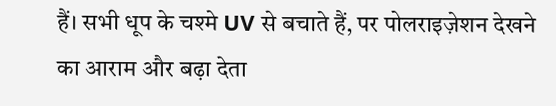हैं। सभी धूप के चश्मे UV से बचाते हैं, पर पोलराइज़ेशन देखने का आराम और बढ़ा देता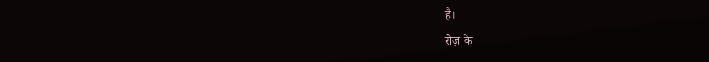है।
रोज़ के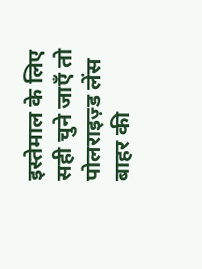इस्तेमाल के लिए सही चुने जाएँ तो पोलराइज़्ड लेंस बाहर की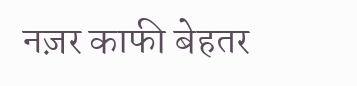नज़र काफी बेहतर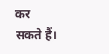कर सकते हैं।